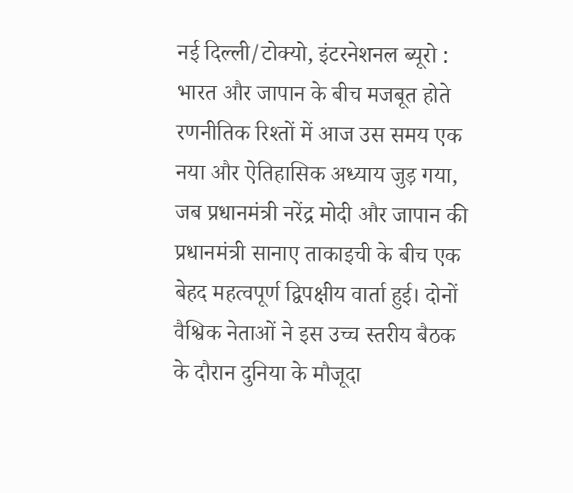नई दिल्ली/टोक्यो, इंटरनेशनल ब्यूरो : भारत और जापान के बीच मजबूत होते रणनीतिक रिश्तों में आज उस समय एक नया और ऐतिहासिक अध्याय जुड़ गया, जब प्रधानमंत्री नरेंद्र मोदी और जापान की प्रधानमंत्री सानाए ताकाइची के बीच एक बेहद महत्वपूर्ण द्विपक्षीय वार्ता हुई। दोनों वैश्विक नेताओं ने इस उच्च स्तरीय बैठक के दौरान दुनिया के मौजूदा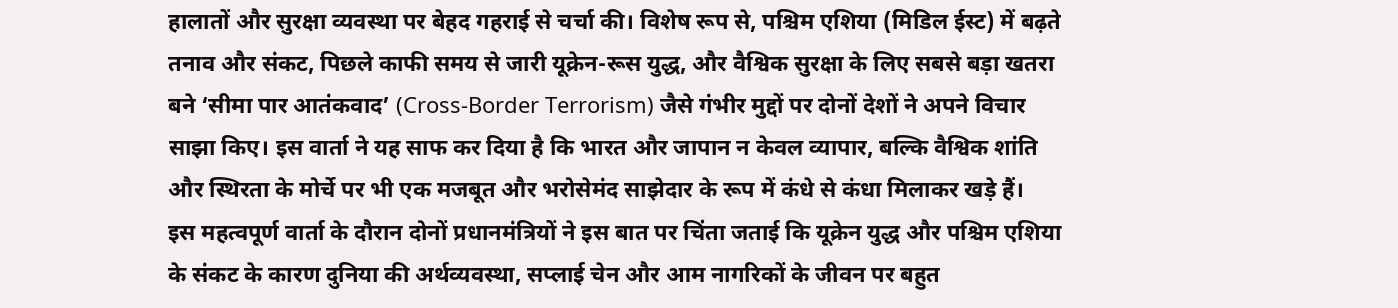हालातों और सुरक्षा व्यवस्था पर बेहद गहराई से चर्चा की। विशेष रूप से, पश्चिम एशिया (मिडिल ईस्ट) में बढ़ते तनाव और संकट, पिछले काफी समय से जारी यूक्रेन-रूस युद्ध, और वैश्विक सुरक्षा के लिए सबसे बड़ा खतरा बने ‘सीमा पार आतंकवाद’ (Cross-Border Terrorism) जैसे गंभीर मुद्दों पर दोनों देशों ने अपने विचार साझा किए। इस वार्ता ने यह साफ कर दिया है कि भारत और जापान न केवल व्यापार, बल्कि वैश्विक शांति और स्थिरता के मोर्चे पर भी एक मजबूत और भरोसेमंद साझेदार के रूप में कंधे से कंधा मिलाकर खड़े हैं।
इस महत्वपूर्ण वार्ता के दौरान दोनों प्रधानमंत्रियों ने इस बात पर चिंता जताई कि यूक्रेन युद्ध और पश्चिम एशिया के संकट के कारण दुनिया की अर्थव्यवस्था, सप्लाई चेन और आम नागरिकों के जीवन पर बहुत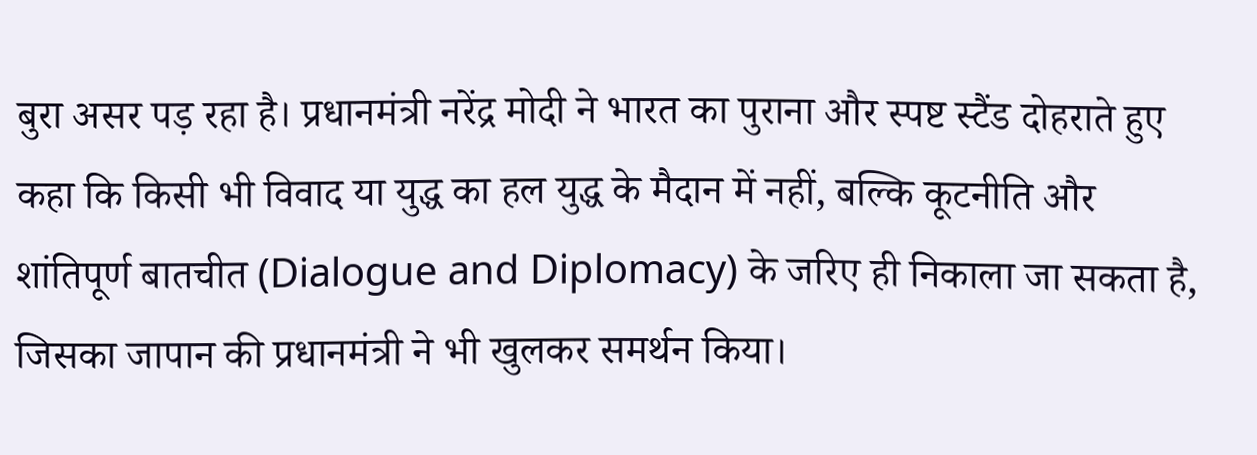बुरा असर पड़ रहा है। प्रधानमंत्री नरेंद्र मोदी ने भारत का पुराना और स्पष्ट स्टैंड दोहराते हुए कहा कि किसी भी विवाद या युद्ध का हल युद्ध के मैदान में नहीं, बल्कि कूटनीति और शांतिपूर्ण बातचीत (Dialogue and Diplomacy) के जरिए ही निकाला जा सकता है, जिसका जापान की प्रधानमंत्री ने भी खुलकर समर्थन किया।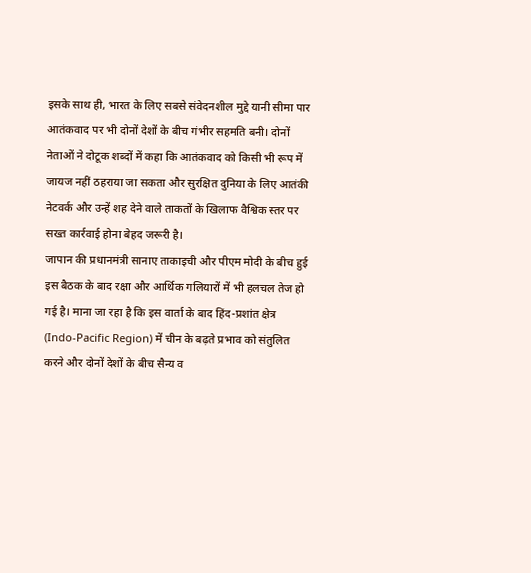इसके साथ ही, भारत के लिए सबसे संवेदनशील मुद्दे यानी सीमा पार आतंकवाद पर भी दोनों देशों के बीच गंभीर सहमति बनी। दोनों नेताओं ने दोटूक शब्दों में कहा कि आतंकवाद को किसी भी रूप में जायज नहीं ठहराया जा सकता और सुरक्षित दुनिया के लिए आतंकी नेटवर्क और उन्हें शह देने वाले ताकतों के खिलाफ वैश्विक स्तर पर सख्त कार्रवाई होना बेहद जरूरी है।
जापान की प्रधानमंत्री सानाए ताकाइची और पीएम मोदी के बीच हुई इस बैठक के बाद रक्षा और आर्थिक गलियारों में भी हलचल तेज हो गई है। माना जा रहा है कि इस वार्ता के बाद हिंद-प्रशांत क्षेत्र (Indo-Pacific Region) में चीन के बढ़ते प्रभाव को संतुलित करने और दोनों देशों के बीच सैन्य व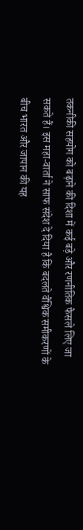तकनीकी सहयोग को बढ़ाने की दिशा में कई बड़े और रणनीतिक फैसले लिए जा सकते हैं। इस महा-वार्ता ने साफ संदेश दे दिया है कि बदलते वैश्विक समीकरणों के बीच भारत और जापान की यह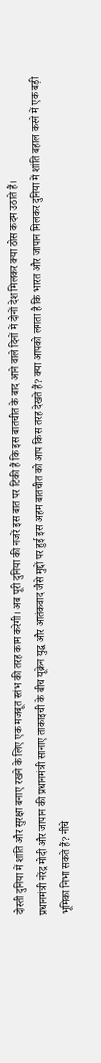दोस्ती दुनिया में शांति और सुरक्षा बनाए रखने के लिए एक मजबूत स्तंभ की तरह काम करेगी। अब पूरी दुनिया की नजरें इस बात पर टिकी हैं कि इस बातचीत के बाद आने वाले दिनों में दोनों देश मिलकर क्या ठोस कदम उठाते हैं।
प्रधानमंत्री नरेंद्र मोदी और जापान की प्रधानमंत्री सानाए ताकाइची के बीच यूक्रेन युद्ध और आतंकवाद जैसे मुद्दों पर हुई इस अहम बातचीत को आप किस तरह देखते हैं? क्या आपको लगता है कि भारत और जापान मिलकर दुनिया में शांति बहाल करने में एक बड़ी भूमिका निभा सकते हैं? नीचे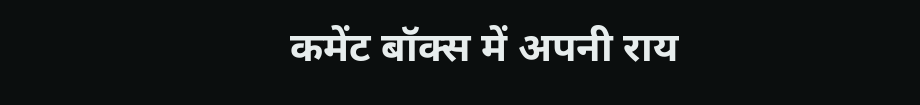कमेंट बॉक्स में अपनी राय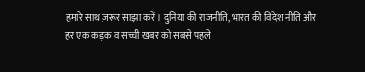हमारे साथ ज़रूर साझा करें। दुनिया की राजनीति, भारत की विदेश नीति और हर एक कड़क व सच्ची खबर को सबसे पहले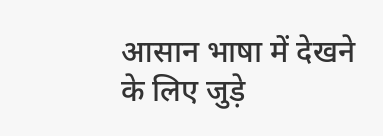आसान भाषा में देखने के लिए जुड़े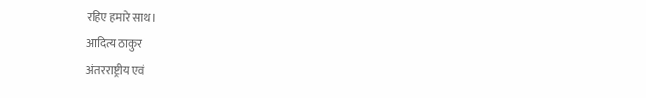रहिए हमारे साथ।
आदित्य ठाकुर
अंतरराष्ट्रीय एवं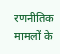रणनीतिक मामलों के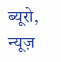ब्यूरो, न्यूज़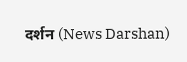दर्शन (News Darshan)